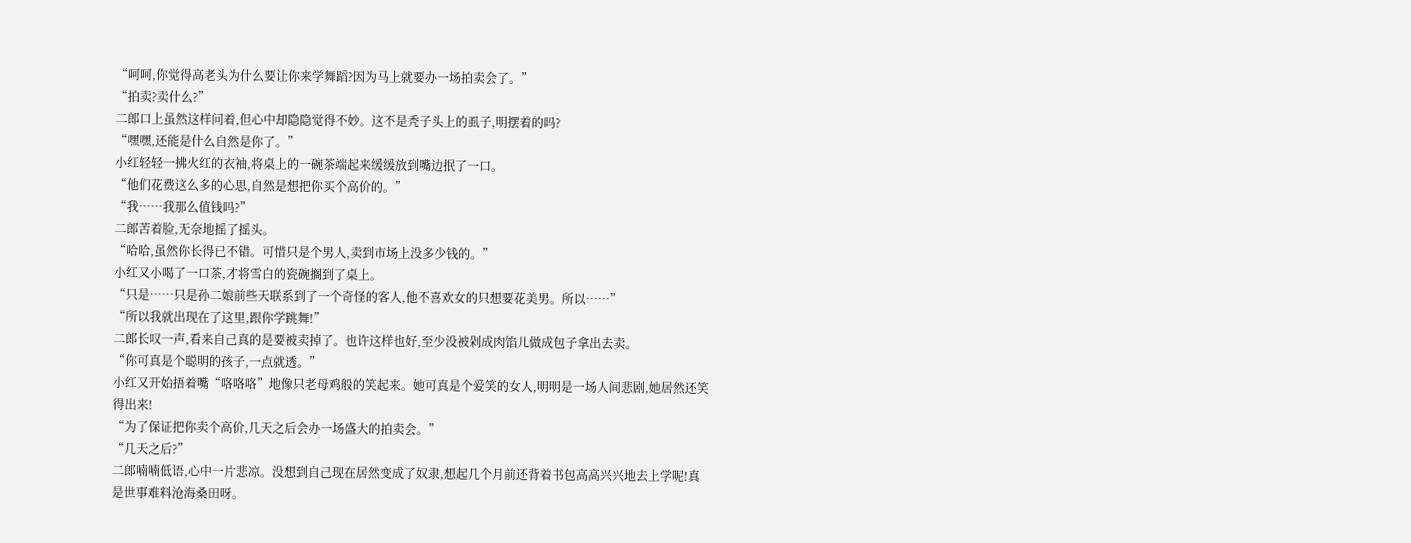“呵呵,你觉得高老头为什么要让你来学舞蹈?因为马上就要办一场拍卖会了。”
“拍卖?卖什么?”
二郎口上虽然这样问着,但心中却隐隐觉得不妙。这不是秃子头上的虱子,明摆着的吗?
“嘿嘿,还能是什么自然是你了。”
小红轻轻一拂火红的衣袖,将桌上的一碗茶端起来缓缓放到嘴边抿了一口。
“他们花费这么多的心思,自然是想把你买个高价的。”
“我……我那么值钱吗?”
二郎苦着脸,无奈地摇了摇头。
“哈哈,虽然你长得已不错。可惜只是个男人,卖到市场上没多少钱的。”
小红又小喝了一口茶,才将雪白的瓷碗搁到了桌上。
“只是……只是孙二娘前些天联系到了一个奇怪的客人,他不喜欢女的只想要花美男。所以……”
“所以我就出现在了这里,跟你学跳舞!”
二郎长叹一声,看来自己真的是要被卖掉了。也许这样也好,至少没被剁成肉馅儿做成包子拿出去卖。
“你可真是个聪明的孩子,一点就透。”
小红又开始捂着嘴“咯咯咯”地像只老母鸡般的笑起来。她可真是个爱笑的女人,明明是一场人间悲剧,她居然还笑得出来!
“为了保证把你卖个高价,几天之后会办一场盛大的拍卖会。”
“几天之后?”
二郎喃喃低语,心中一片悲凉。没想到自己现在居然变成了奴隶,想起几个月前还背着书包高高兴兴地去上学呢!真是世事难料沧海桑田呀。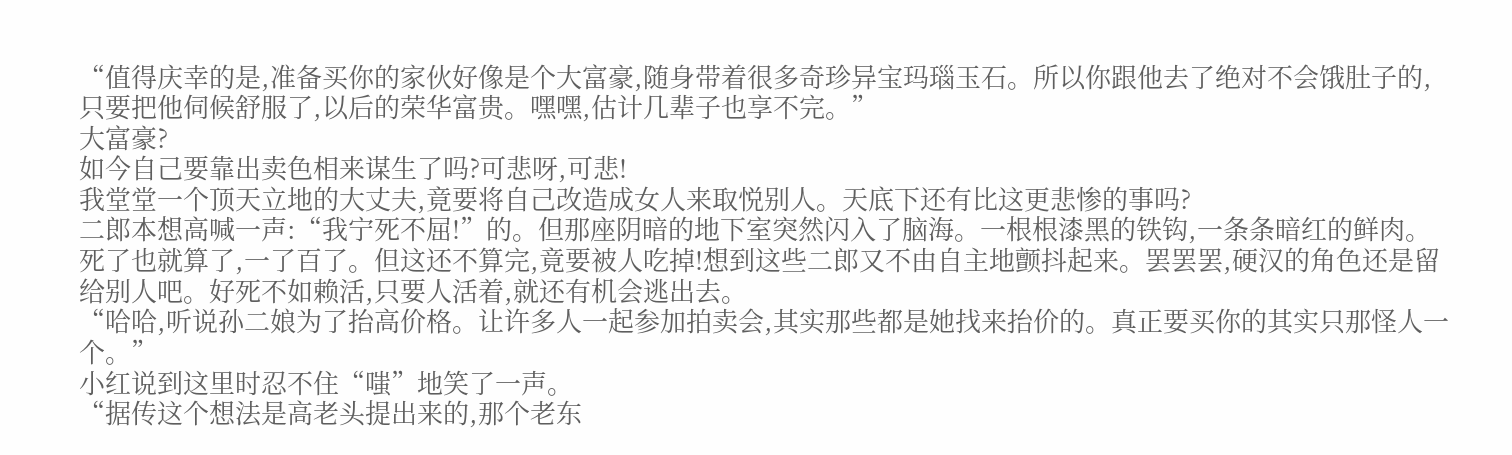“值得庆幸的是,准备买你的家伙好像是个大富豪,随身带着很多奇珍异宝玛瑙玉石。所以你跟他去了绝对不会饿肚子的,只要把他伺候舒服了,以后的荣华富贵。嘿嘿,估计几辈子也享不完。”
大富豪?
如今自己要靠出卖色相来谋生了吗?可悲呀,可悲!
我堂堂一个顶天立地的大丈夫,竟要将自己改造成女人来取悦别人。天底下还有比这更悲惨的事吗?
二郎本想高喊一声:“我宁死不屈!”的。但那座阴暗的地下室突然闪入了脑海。一根根漆黑的铁钩,一条条暗红的鲜肉。
死了也就算了,一了百了。但这还不算完,竟要被人吃掉!想到这些二郎又不由自主地颤抖起来。罢罢罢,硬汉的角色还是留给别人吧。好死不如赖活,只要人活着,就还有机会逃出去。
“哈哈,听说孙二娘为了抬高价格。让许多人一起参加拍卖会,其实那些都是她找来抬价的。真正要买你的其实只那怪人一个。”
小红说到这里时忍不住“嗤”地笑了一声。
“据传这个想法是高老头提出来的,那个老东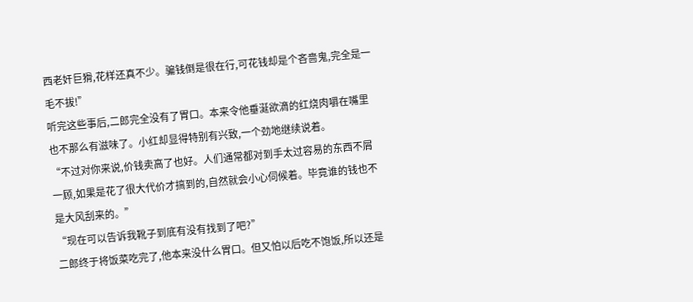西老奸巨猾,花样还真不少。骗钱倒是很在行,可花钱却是个吝啬鬼,完全是一毛不拔!”
听完这些事后,二郎完全没有了胃口。本来令他垂涎欲滴的红烧肉嚼在嘴里也不那么有滋味了。小红却显得特别有兴致,一个劲地继续说着。
“不过对你来说,价钱卖高了也好。人们通常都对到手太过容易的东西不屑一顾,如果是花了很大代价才搞到的,自然就会小心伺候着。毕竟谁的钱也不是大风刮来的。”
“现在可以告诉我靴子到底有没有找到了吧?”
二郎终于将饭菜吃完了,他本来没什么胃口。但又怕以后吃不饱饭,所以还是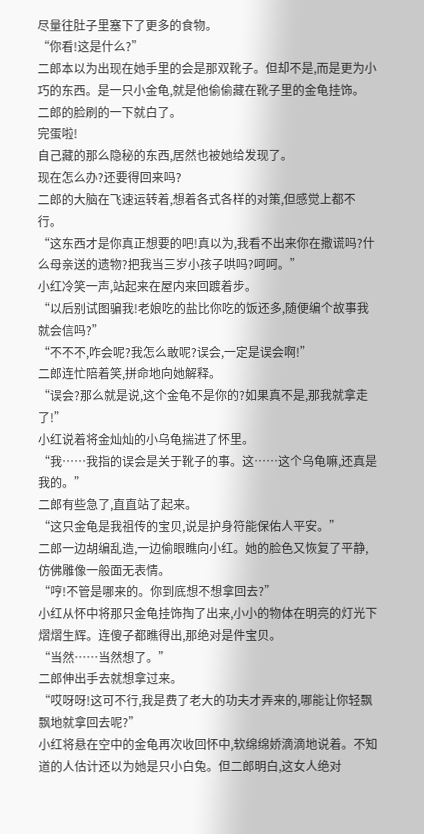尽量往肚子里塞下了更多的食物。
“你看!这是什么?”
二郎本以为出现在她手里的会是那双靴子。但却不是,而是更为小巧的东西。是一只小金龟,就是他偷偷藏在靴子里的金龟挂饰。
二郎的脸刷的一下就白了。
完蛋啦!
自己藏的那么隐秘的东西,居然也被她给发现了。
现在怎么办?还要得回来吗?
二郎的大脑在飞速运转着,想着各式各样的对策,但感觉上都不行。
“这东西才是你真正想要的吧!真以为,我看不出来你在撒谎吗?什么母亲送的遗物?把我当三岁小孩子哄吗?呵呵。”
小红冷笑一声,站起来在屋内来回踱着步。
“以后别试图骗我!老娘吃的盐比你吃的饭还多,随便编个故事我就会信吗?”
“不不不,咋会呢?我怎么敢呢?误会,一定是误会啊!”
二郎连忙陪着笑,拼命地向她解释。
“误会?那么就是说,这个金龟不是你的?如果真不是,那我就拿走了!”
小红说着将金灿灿的小乌龟揣进了怀里。
“我……我指的误会是关于靴子的事。这……这个乌龟嘛,还真是我的。”
二郎有些急了,直直站了起来。
“这只金龟是我祖传的宝贝,说是护身符能保佑人平安。”
二郎一边胡编乱造,一边偷眼瞧向小红。她的脸色又恢复了平静,仿佛雕像一般面无表情。
“哼!不管是哪来的。你到底想不想拿回去?”
小红从怀中将那只金龟挂饰掏了出来,小小的物体在明亮的灯光下熠熠生辉。连傻子都瞧得出,那绝对是件宝贝。
“当然……当然想了。”
二郎伸出手去就想拿过来。
“哎呀呀!这可不行,我是费了老大的功夫才弄来的,哪能让你轻飘飘地就拿回去呢?”
小红将悬在空中的金龟再次收回怀中,软绵绵娇滴滴地说着。不知道的人估计还以为她是只小白兔。但二郎明白,这女人绝对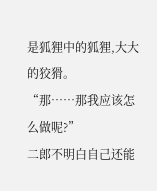是狐狸中的狐狸,大大的狡猾。
“那……那我应该怎么做呢?”
二郎不明白自己还能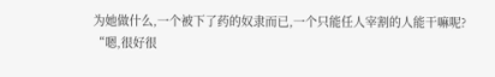为她做什么,一个被下了药的奴隶而已,一个只能任人宰割的人能干嘛呢?
“嗯,很好很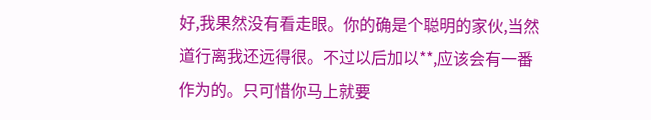好,我果然没有看走眼。你的确是个聪明的家伙,当然道行离我还远得很。不过以后加以**,应该会有一番作为的。只可惜你马上就要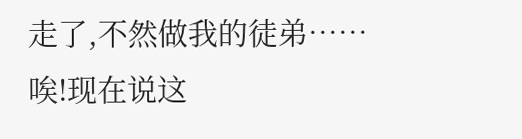走了,不然做我的徒弟……唉!现在说这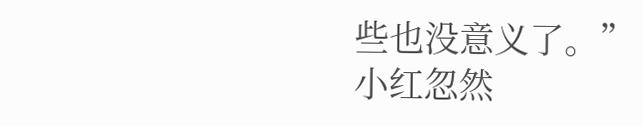些也没意义了。”
小红忽然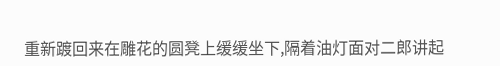重新踱回来在雕花的圆凳上缓缓坐下,隔着油灯面对二郎讲起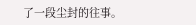了一段尘封的往事。